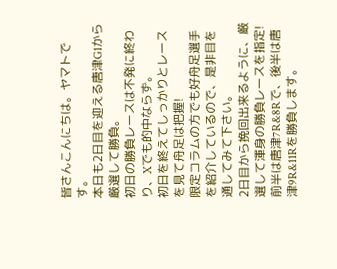皆さんこんにちは。ヤマトです。
本日も2日目を迎える唐津G1から厳選して勝負。
初日の勝負レースは不発に終わり、Xでも的中ならず。
初日を終えてしっかりとレースを見て舟足は把握!
限定コラムの方でも好舟足選手を紹介しているので、是非目を通してみて下さい。
2日目から挽回出来るように、厳選して渾身の勝負レースを指定!
前半は唐津7R&8Rで、後半は唐津9R&11Rを勝負します。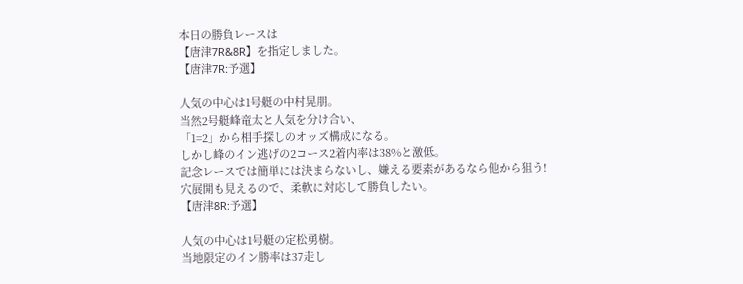本日の勝負レースは
【唐津7R&8R】を指定しました。
【唐津7R:予選】

人気の中心は1号艇の中村晃朋。
当然2号艇峰竜太と人気を分け合い、
「1=2」から相手探しのオッズ構成になる。
しかし峰のイン逃げの2コース2着内率は38%と激低。
記念レースでは簡単には決まらないし、嫌える要素があるなら他から狙う!
穴展開も見えるので、柔軟に対応して勝負したい。
【唐津8R:予選】

人気の中心は1号艇の定松勇樹。
当地限定のイン勝率は37走し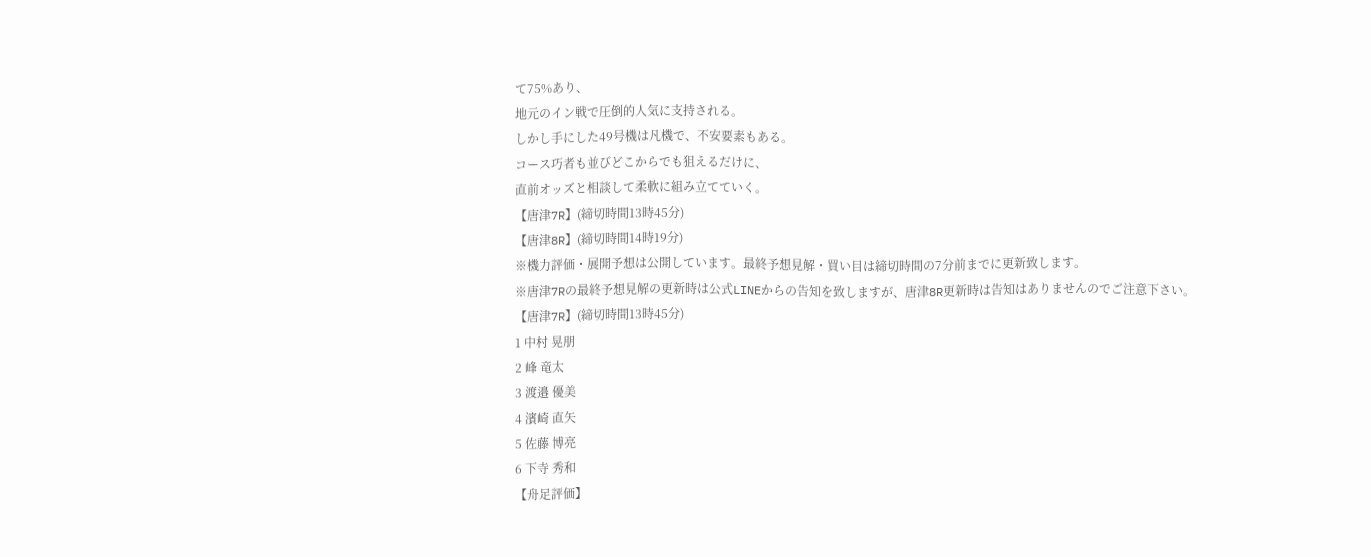て75%あり、
地元のイン戦で圧倒的人気に支持される。
しかし手にした49号機は凡機で、不安要素もある。
コース巧者も並びどこからでも狙えるだけに、
直前オッズと相談して柔軟に組み立てていく。
【唐津7R】(締切時間13時45分)
【唐津8R】(締切時間14時19分)
※機力評価・展開予想は公開しています。最終予想見解・買い目は締切時間の7分前までに更新致します。
※唐津7Rの最終予想見解の更新時は公式LINEからの告知を致しますが、唐津8R更新時は告知はありませんのでご注意下さい。
【唐津7R】(締切時間13時45分)
1 中村 晃朋
2 峰 竜太
3 渡邉 優美
4 濱崎 直矢
5 佐藤 博亮
6 下寺 秀和
【舟足評価】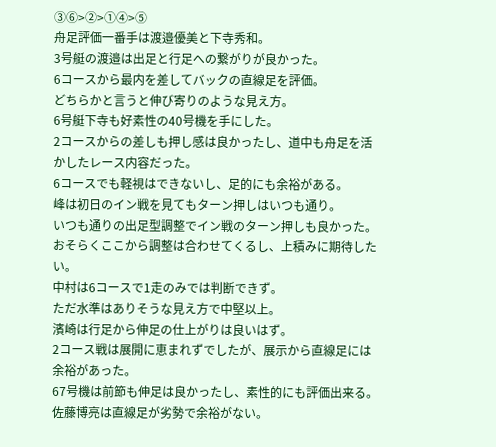③⑥>②>①④>⑤
舟足評価一番手は渡邉優美と下寺秀和。
3号艇の渡邉は出足と行足への繋がりが良かった。
6コースから最内を差してバックの直線足を評価。
どちらかと言うと伸び寄りのような見え方。
6号艇下寺も好素性の40号機を手にした。
2コースからの差しも押し感は良かったし、道中も舟足を活かしたレース内容だった。
6コースでも軽視はできないし、足的にも余裕がある。
峰は初日のイン戦を見てもターン押しはいつも通り。
いつも通りの出足型調整でイン戦のターン押しも良かった。
おそらくここから調整は合わせてくるし、上積みに期待したい。
中村は6コースで1走のみでは判断できず。
ただ水準はありそうな見え方で中堅以上。
濱崎は行足から伸足の仕上がりは良いはず。
2コース戦は展開に恵まれずでしたが、展示から直線足には余裕があった。
67号機は前節も伸足は良かったし、素性的にも評価出来る。
佐藤博亮は直線足が劣勢で余裕がない。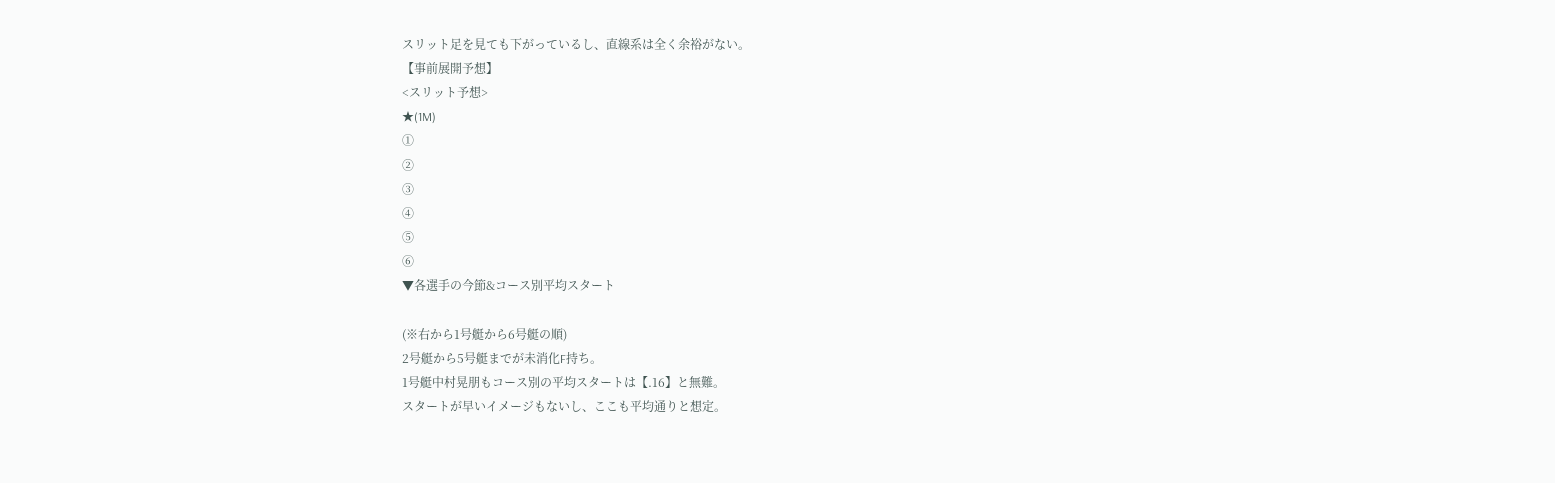スリット足を見ても下がっているし、直線系は全く余裕がない。
【事前展開予想】
<スリット予想>
★(1M)
①
②
③
④
⑤
⑥
▼各選手の今節&コース別平均スタート

(※右から1号艇から6号艇の順)
2号艇から5号艇までが未消化F持ち。
1号艇中村晃朋もコース別の平均スタートは【.16】と無難。
スタートが早いイメージもないし、ここも平均通りと想定。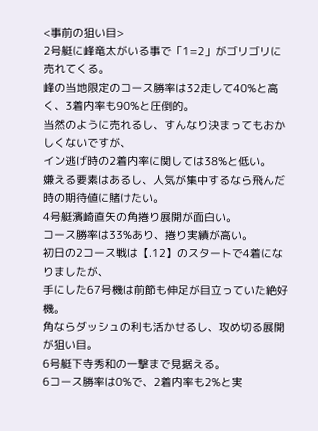<事前の狙い目>
2号艇に峰竜太がいる事で「1=2」がゴリゴリに売れてくる。
峰の当地限定のコース勝率は32走して40%と高く、3着内率も90%と圧倒的。
当然のように売れるし、すんなり決まってもおかしくないですが、
イン逃げ時の2着内率に関しては38%と低い。
嫌える要素はあるし、人気が集中するなら飛んだ時の期待値に賭けたい。
4号艇濱崎直矢の角捲り展開が面白い。
コース勝率は33%あり、捲り実績が高い。
初日の2コース戦は【.12】のスタートで4着になりましたが、
手にした67号機は前節も伸足が目立っていた絶好機。
角ならダッシュの利も活かせるし、攻め切る展開が狙い目。
6号艇下寺秀和の一撃まで見据える。
6コース勝率は0%で、2着内率も2%と実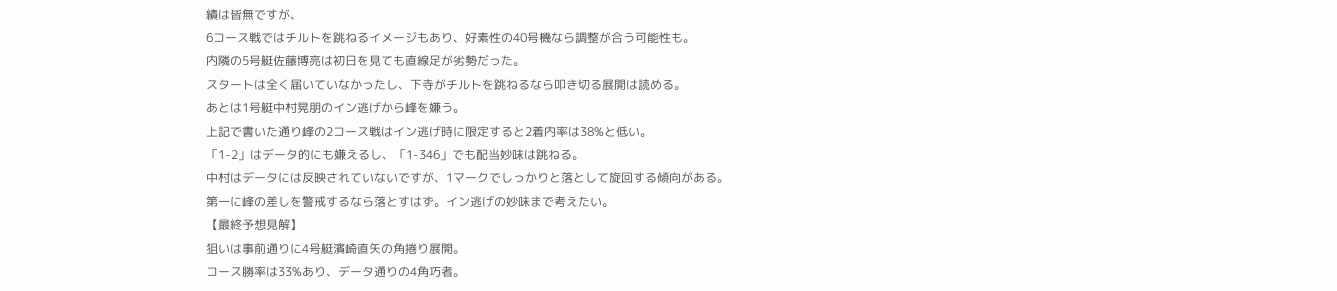績は皆無ですが、
6コース戦ではチルトを跳ねるイメージもあり、好素性の40号機なら調整が合う可能性も。
内隣の5号艇佐藤博亮は初日を見ても直線足が劣勢だった。
スタートは全く届いていなかったし、下寺がチルトを跳ねるなら叩き切る展開は読める。
あとは1号艇中村晃朋のイン逃げから峰を嫌う。
上記で書いた通り峰の2コース戦はイン逃げ時に限定すると2着内率は38%と低い。
「1-2」はデータ的にも嫌えるし、「1-346」でも配当妙味は跳ねる。
中村はデータには反映されていないですが、1マークでしっかりと落として旋回する傾向がある。
第一に峰の差しを警戒するなら落とすはず。イン逃げの妙味まで考えたい。
【最終予想見解】
狙いは事前通りに4号艇濱崎直矢の角捲り展開。
コース勝率は33%あり、データ通りの4角巧者。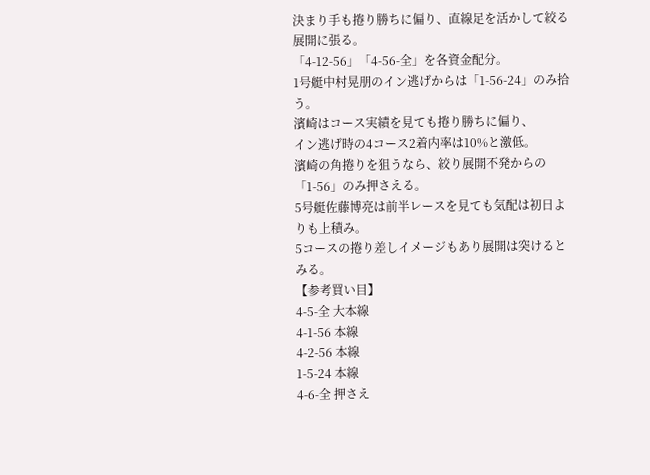決まり手も捲り勝ちに偏り、直線足を活かして絞る展開に張る。
「4-12-56」「4-56-全」を各資金配分。
1号艇中村晃朋のイン逃げからは「1-56-24」のみ拾う。
濱崎はコース実績を見ても捲り勝ちに偏り、
イン逃げ時の4コース2着内率は10%と激低。
濱崎の角捲りを狙うなら、絞り展開不発からの「1-56」のみ押さえる。
5号艇佐藤博亮は前半レースを見ても気配は初日よりも上積み。
5コースの捲り差しイメージもあり展開は突けるとみる。
【参考買い目】
4-5-全 大本線
4-1-56 本線
4-2-56 本線
1-5-24 本線
4-6-全 押さえ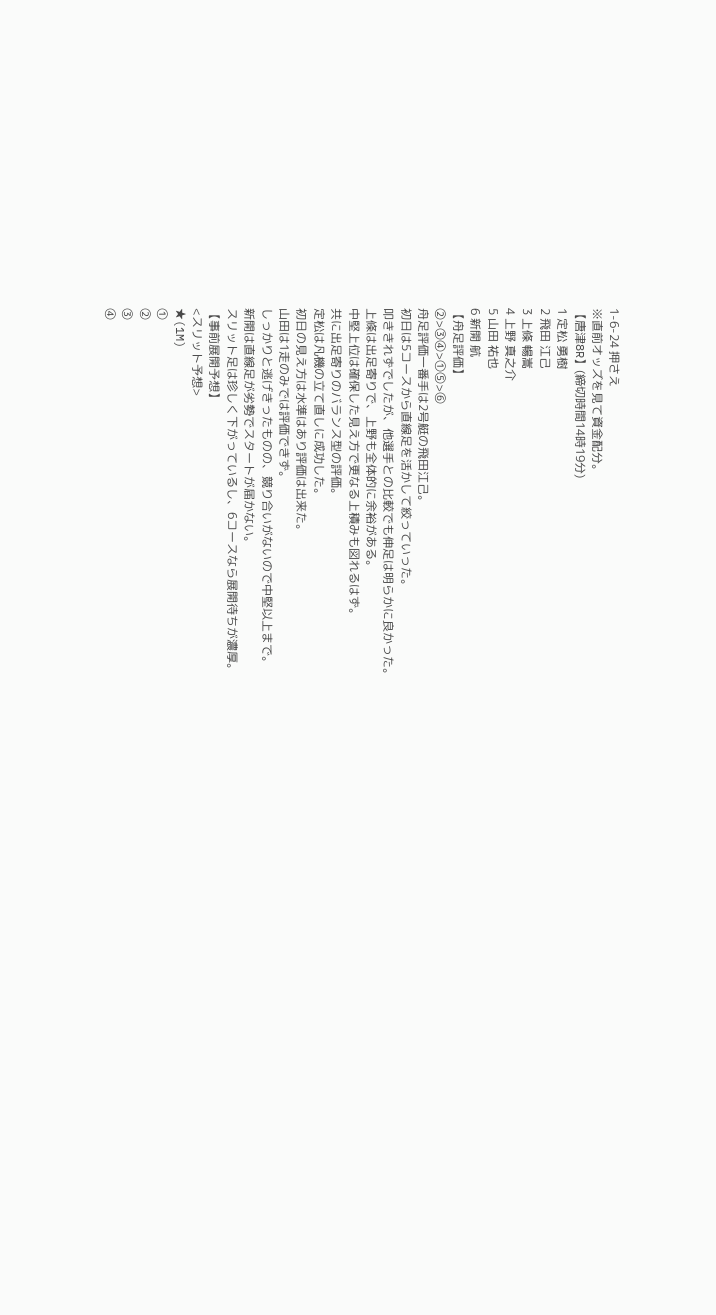1-6-24 押さえ
※直前オッズを見て資金配分。
【唐津8R】(締切時間14時19分)
1 定松 勇樹
2 飛田 江己
3 上條 暢嵩
4 上野 真之介
5 山田 祐也
6 新開 航
【舟足評価】
②>③④>①⑤>⑥
舟足評価一番手は2号艇の飛田江己。
初日は5コースから直線足を活かして絞っていった。
叩ききれずでしたが、他選手との比較でも伸足は明らかに良かった。
上條は出足寄りで、上野も全体的に余裕がある。
中堅上位は確保した見え方で更なる上積みも図れるはず。
共に出足寄りのバランス型の評価。
定松は凡機の立て直しに成功した。
初日の見え方は水準はあり評価は出来た。
山田は1走のみでは評価できず。
しっかりと逃げきったものの、競り合いがないので中堅以上まで。
新開は直線足が劣勢でスタートが届かない。
スリット足は珍しく下がっているし、6コースなら展開待ちが濃厚。
【事前展開予想】
<スリット予想>
★(1M)
①
②
③
④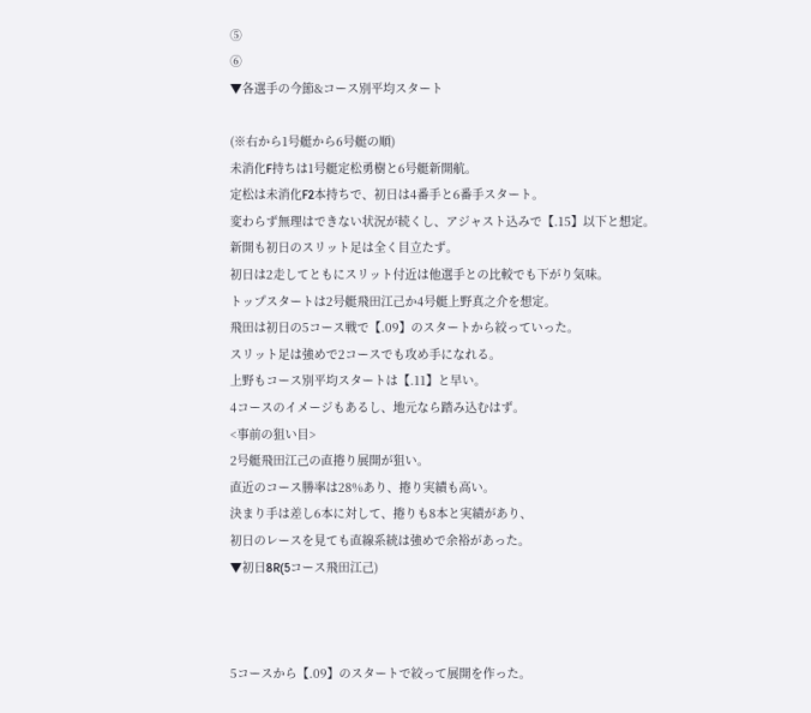⑤
⑥
▼各選手の今節&コース別平均スタート

(※右から1号艇から6号艇の順)
未消化F持ちは1号艇定松勇樹と6号艇新開航。
定松は未消化F2本持ちで、初日は4番手と6番手スタート。
変わらず無理はできない状況が続くし、アジャスト込みで【.15】以下と想定。
新開も初日のスリット足は全く目立たず。
初日は2走してともにスリット付近は他選手との比較でも下がり気味。
トップスタートは2号艇飛田江己か4号艇上野真之介を想定。
飛田は初日の5コース戦で【.09】のスタートから絞っていった。
スリット足は強めで2コースでも攻め手になれる。
上野もコース別平均スタートは【.11】と早い。
4コースのイメージもあるし、地元なら踏み込むはず。
<事前の狙い目>
2号艇飛田江己の直捲り展開が狙い。
直近のコース勝率は28%あり、捲り実績も高い。
決まり手は差し6本に対して、捲りも8本と実績があり、
初日のレースを見ても直線系統は強めで余裕があった。
▼初日8R(5コース飛田江己)



5コースから【.09】のスタートで絞って展開を作った。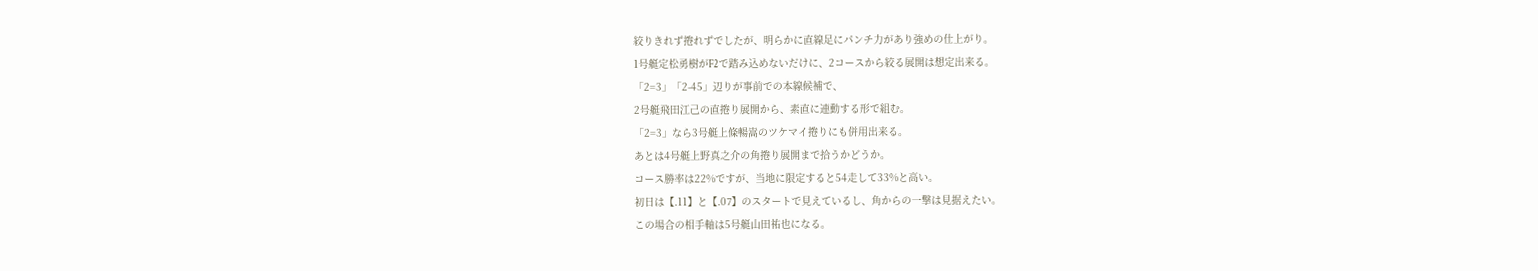絞りきれず捲れずでしたが、明らかに直線足にパンチ力があり強めの仕上がり。
1号艇定松勇樹がF2で踏み込めないだけに、2コースから絞る展開は想定出来る。
「2=3」「2-45」辺りが事前での本線候補で、
2号艇飛田江己の直捲り展開から、素直に連動する形で組む。
「2=3」なら3号艇上條暢嵩のツケマイ捲りにも併用出来る。
あとは4号艇上野真之介の角捲り展開まで拾うかどうか。
コース勝率は22%ですが、当地に限定すると54走して33%と高い。
初日は【.11】と【.07】のスタートで見えているし、角からの一撃は見据えたい。
この場合の相手軸は5号艇山田祐也になる。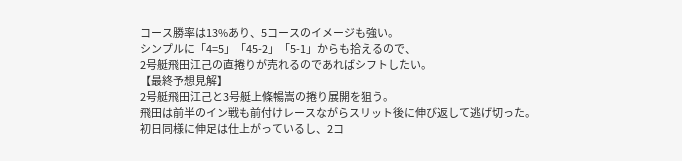コース勝率は13%あり、5コースのイメージも強い。
シンプルに「4=5」「45-2」「5-1」からも拾えるので、
2号艇飛田江己の直捲りが売れるのであればシフトしたい。
【最終予想見解】
2号艇飛田江己と3号艇上條暢嵩の捲り展開を狙う。
飛田は前半のイン戦も前付けレースながらスリット後に伸び返して逃げ切った。
初日同様に伸足は仕上がっているし、2コ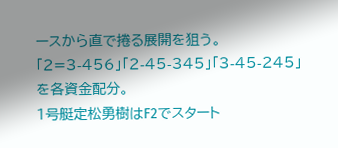ースから直で捲る展開を狙う。
「2=3-456」「2-45-345」「3-45-245」を各資金配分。
1号艇定松勇樹はF2でスタート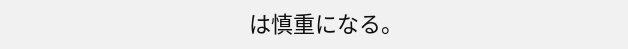は慎重になる。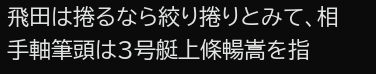飛田は捲るなら絞り捲りとみて、相手軸筆頭は3号艇上條暢嵩を指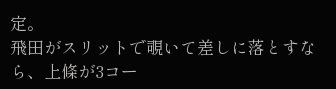定。
飛田がスリットで覗いて差しに落とすなら、上條が3コー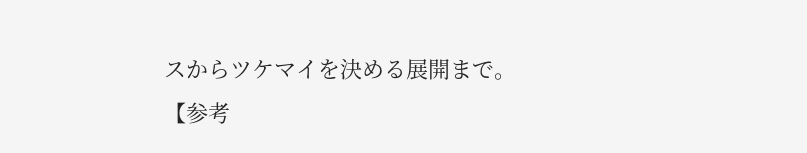スからツケマイを決める展開まで。
【参考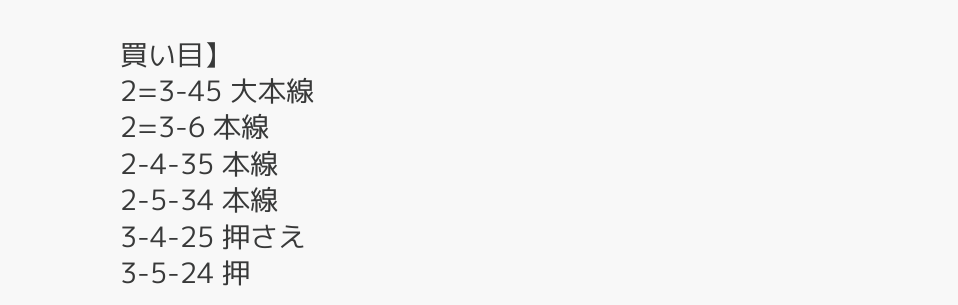買い目】
2=3-45 大本線
2=3-6 本線
2-4-35 本線
2-5-34 本線
3-4-25 押さえ
3-5-24 押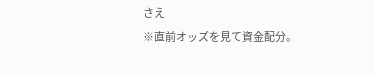さえ
※直前オッズを見て資金配分。